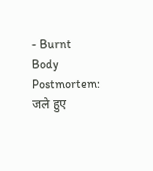- Burnt Body Postmortem: जले हुए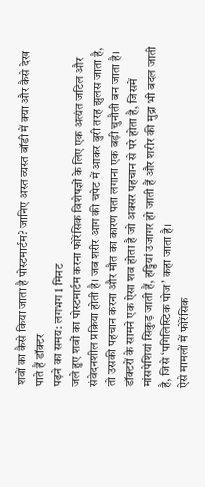शवों का कैसे किया जाता है पोस्टमार्टम? जानिए अस्त व्यस्त बॉडी में क्या और कैसे देख पाते हैं डॉक्टर
पढ़ने का समय: लगभग 1 मिनट
जले हुए शवों का पोस्टमार्टम करना फोरेंसिक विशेषज्ञों के लिए एक अत्यंत जटिल और संवेदनशील प्रक्रिया होती है। जब शरीर आग की चपेट में आकर बुरी तरह झुलस जाता है, तो उसकी पहचान करना और मौत का कारण पता लगाना एक बड़ी चुनौती बन जाता है। डॉक्टरों के सामने एक ऐसा शव होता है जो अक्सर पहचान से परे होता है, जिसमें मांसपेशियां सिकुड़ जाती हैं, हड्डियां उजागर हो जाती हैं और शरीर की मुद्रा भी बदल जाती है, जिसे ‘पगिलिस्टिक पोज’ कहा जाता है।
ऐसे मामलों में फोरेंसिक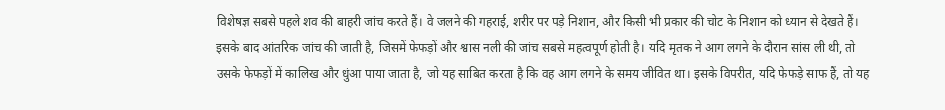विशेषज्ञ सबसे पहले शव की बाहरी जांच करते हैं। वे जलने की गहराई, शरीर पर पड़े निशान, और किसी भी प्रकार की चोट के निशान को ध्यान से देखते हैं। इसके बाद आंतरिक जांच की जाती है, जिसमें फेफड़ों और श्वास नली की जांच सबसे महत्वपूर्ण होती है। यदि मृतक ने आग लगने के दौरान सांस ली थी, तो उसके फेफड़ों में कालिख और धुंआ पाया जाता है, जो यह साबित करता है कि वह आग लगने के समय जीवित था। इसके विपरीत, यदि फेफड़े साफ हैं, तो यह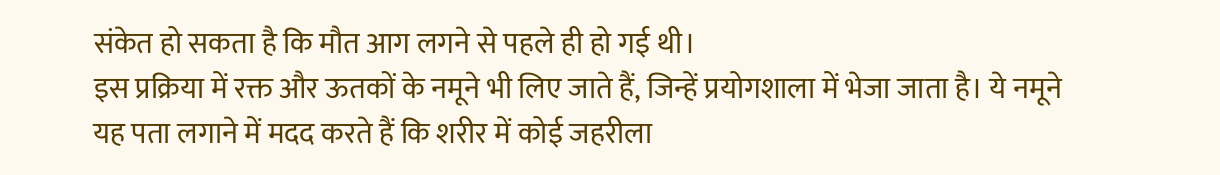संकेत हो सकता है कि मौत आग लगने से पहले ही हो गई थी।
इस प्रक्रिया में रक्त और ऊतकों के नमूने भी लिए जाते हैं, जिन्हें प्रयोगशाला में भेजा जाता है। ये नमूने यह पता लगाने में मदद करते हैं कि शरीर में कोई जहरीला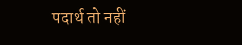पदार्थ तो नहीं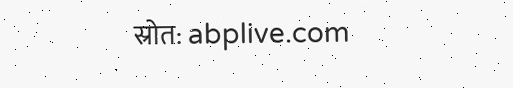स्रोत: abplive.com